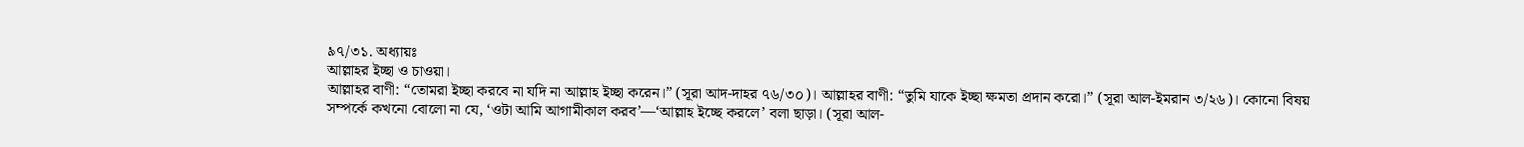৯৭/৩১. অধ্যায়ঃ
আল্লাহর ইচ্ছা ও চাওয়া।
আল্লাহর বাণী: “তোমরা ইচ্ছা করবে না যদি না আল্লাহ ইচ্ছা করেন।” (সূরা আদ-দাহর ৭৬/৩০)। আল্লাহর বাণী: “তুমি যাকে ইচ্ছা ক্ষমতা প্রদান করো।” (সূরা আল-ইমরান ৩/২৬)। কোনো বিষয় সম্পর্কে কখনো বোলো না যে, ‘ওটা আমি আগামীকাল করব’—‘আল্লাহ ইচ্ছে করলে’ বলা ছাড়া। (সূরা আল-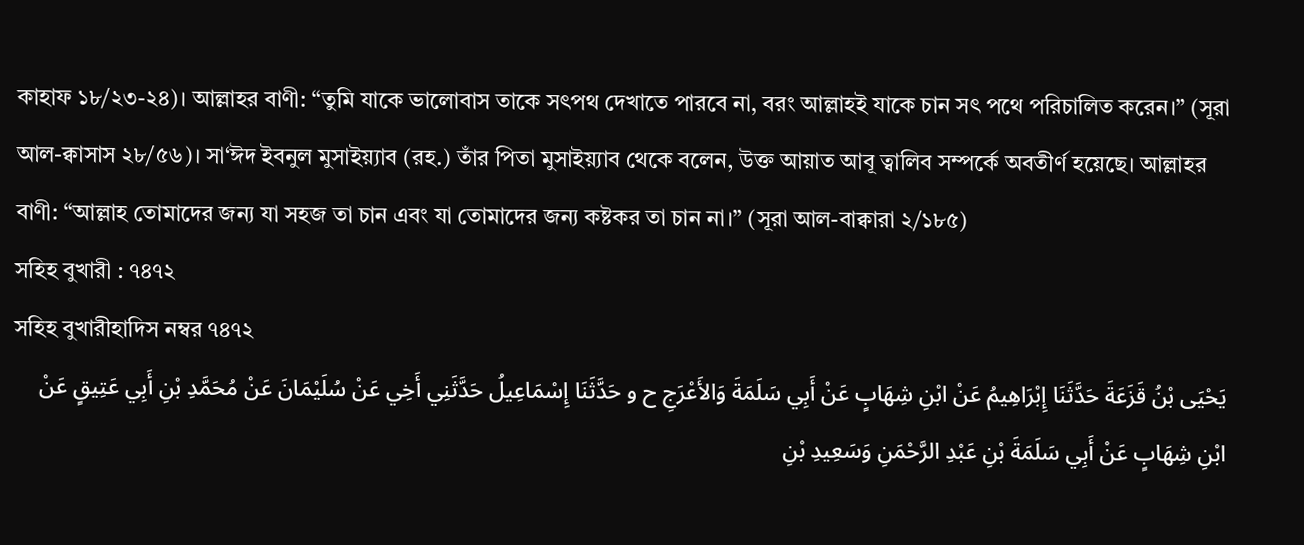কাহাফ ১৮/২৩-২৪)। আল্লাহর বাণী: “তুমি যাকে ভালোবাস তাকে সৎপথ দেখাতে পারবে না, বরং আল্লাহই যাকে চান সৎ পথে পরিচালিত করেন।” (সূরা আল-ক্বাসাস ২৮/৫৬)। সা‘ঈদ ইবনুল মুসাইয়্যাব (রহ.) তাঁর পিতা মুসাইয়্যাব থেকে বলেন, উক্ত আয়াত আবূ ত্বালিব সম্পর্কে অবতীর্ণ হয়েছে। আল্লাহর বাণী: “আল্লাহ তোমাদের জন্য যা সহজ তা চান এবং যা তোমাদের জন্য কষ্টকর তা চান না।” (সূরা আল-বাক্বারা ২/১৮৫)
সহিহ বুখারী : ৭৪৭২
সহিহ বুখারীহাদিস নম্বর ৭৪৭২
يَحْيَى بْنُ قَزَعَةَ حَدَّثَنَا إِبْرَاهِيمُ عَنْ ابْنِ شِهَابٍ عَنْ أَبِي سَلَمَةَ وَالأَعْرَجِ ح و حَدَّثَنَا إِسْمَاعِيلُ حَدَّثَنِي أَخِي عَنْ سُلَيْمَانَ عَنْ مُحَمَّدِ بْنِ أَبِي عَتِيقٍ عَنْ ابْنِ شِهَابٍ عَنْ أَبِي سَلَمَةَ بْنِ عَبْدِ الرَّحْمَنِ وَسَعِيدِ بْنِ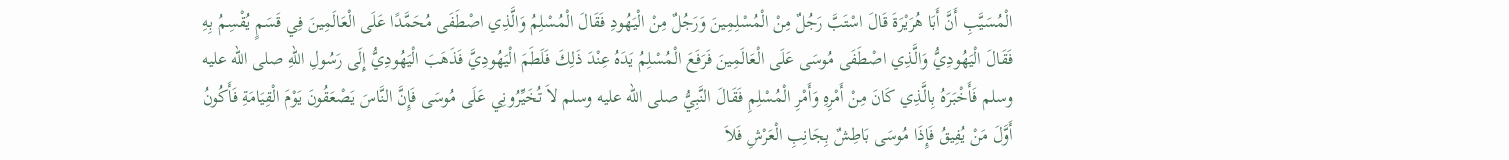الْمُسَيَّبِ أَنَّ أَبَا هُرَيْرَةَ قَالَ اسْتَبَّ رَجُلٌ مِنْ الْمُسْلِمِينَ وَرَجُلٌ مِنْ الْيَهُودِ فَقَالَ الْمُسْلِمُ وَالَّذِي اصْطَفَى مُحَمَّدًا عَلَى الْعَالَمِينَ فِي قَسَمٍ يُقْسِمُ بِهِ فَقَالَ الْيَهُودِيُّ وَالَّذِي اصْطَفَى مُوسَى عَلَى الْعَالَمِينَ فَرَفَعَ الْمُسْلِمُ يَدَهُ عِنْدَ ذَلِكَ فَلَطَمَ الْيَهُودِيَّ فَذَهَبَ الْيَهُودِيُّ إِلَى رَسُولِ اللهِ صلى الله عليه وسلم فَأَخْبَرَهُ بِالَّذِي كَانَ مِنْ أَمْرِهِ وَأَمْرِ الْمُسْلِمِ فَقَالَ النَّبِيُّ صلى الله عليه وسلم لاَ تُخَيِّرُونِي عَلَى مُوسَى فَإِنَّ النَّاسَ يَصْعَقُونَ يَوْمَ الْقِيَامَةِ فَأَكُونُ أَوَّلَ مَنْ يُفِيقُ فَإِذَا مُوسَى بَاطِشٌ بِجَانِبِ الْعَرْشِ فَلاَ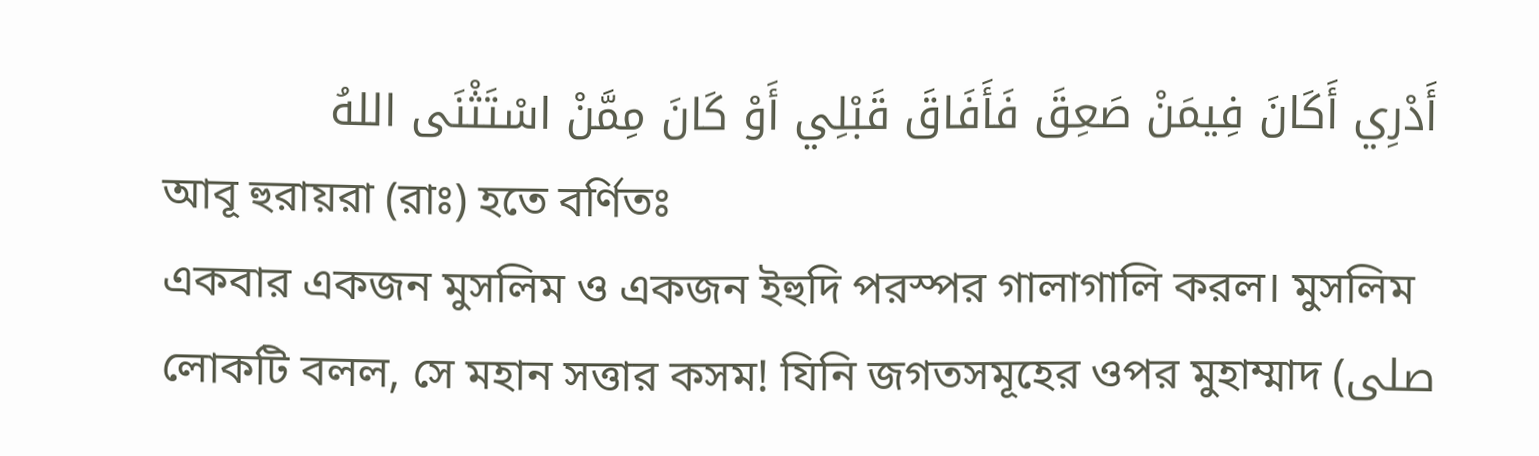أَدْرِي أَكَانَ فِيمَنْ صَعِقَ فَأَفَاقَ قَبْلِي أَوْ كَانَ مِمَّنْ اسْتَثْنَى اللهُ
আবূ হুরায়রা (রাঃ) হতে বর্ণিতঃ
একবার একজন মুসলিম ও একজন ইহুদি পরস্পর গালাগালি করল। মুসলিম লোকটি বলল, সে মহান সত্তার কসম! যিনি জগতসমূহের ওপর মুহাম্মাদ (صلى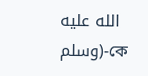الله عليه وسلم)-কে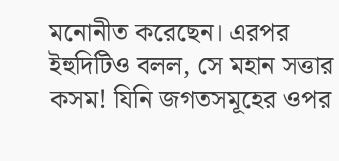মনোনীত করেছেন। এরপর ইহুদিটিও বলল, সে মহান সত্তার কসম! যিনি জগতসমূহের ওপর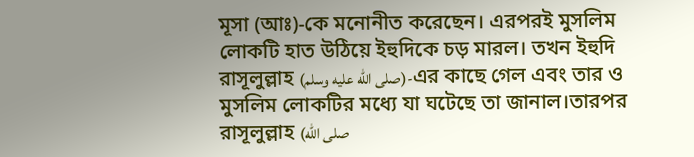মূসা (আঃ)-কে মনোনীত করেছেন। এরপরই মুসলিম লোকটি হাত উঠিয়ে ইহুদিকে চড় মারল। তখন ইহুদি রাসূলুল্লাহ (صلى الله عليه وسلم)-এর কাছে গেল এবং তার ও মুসলিম লোকটির মধ্যে যা ঘটেছে তা জানাল।তারপর রাসূলুল্লাহ (صلى الله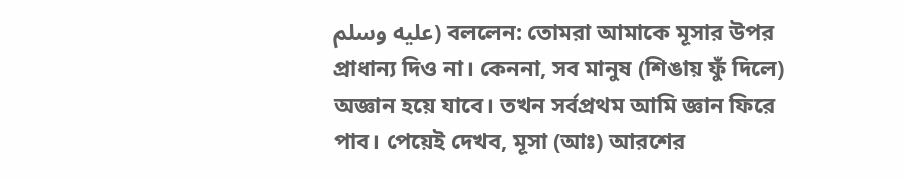عليه وسلم) বললেন: তোমরা আমাকে মূসার উপর প্রাধান্য দিও না। কেননা, সব মানুষ (শিঙায় ফুঁ দিলে) অজ্ঞান হয়ে যাবে। তখন সর্বপ্রথম আমি জ্ঞান ফিরে পাব। পেয়েই দেখব, মূসা (আঃ) আরশের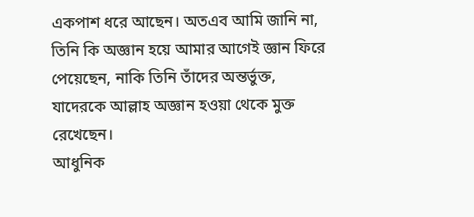একপাশ ধরে আছেন। অতএব আমি জানি না, তিনি কি অজ্ঞান হয়ে আমার আগেই জ্ঞান ফিরে পেয়েছেন, নাকি তিনি তাঁদের অন্তর্ভুক্ত, যাদেরকে আল্লাহ অজ্ঞান হওয়া থেকে মুক্ত রেখেছেন।
আধুনিক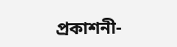প্রকাশনী-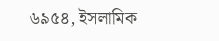৬৯৫৪, ইসলামিক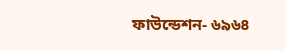ফাউন্ডেশন- ৬৯৬৪